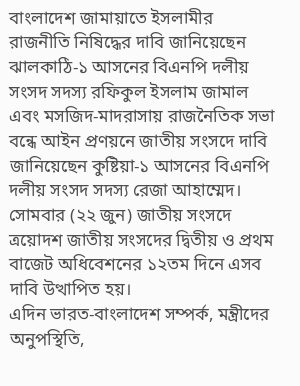বাংলাদেশ জামায়াতে ইসলামীর রাজনীতি নিষিদ্ধের দাবি জানিয়েছেন ঝালকাঠি-১ আসনের বিএনপি দলীয় সংসদ সদস্য রফিকুল ইসলাম জামাল এবং মসজিদ-মাদরাসায় রাজনৈতিক সভা বন্ধে আইন প্রণয়নে জাতীয় সংসদে দাবি জানিয়েছেন কুষ্টিয়া-১ আসনের বিএনপি দলীয় সংসদ সদস্য রেজা আহাম্মেদ।
সোমবার (২২ জুন) জাতীয় সংসদে ত্রয়োদশ জাতীয় সংসদের দ্বিতীয় ও প্রথম বাজেট অধিবেশনের ১২তম দিনে এসব দাবি উত্থাপিত হয়।
এদিন ভারত-বাংলাদেশ সম্পর্ক, মন্ত্রীদের অনুপস্থিতি,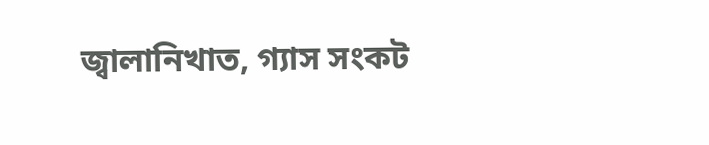জ্বালানিখাত, গ্যাস সংকট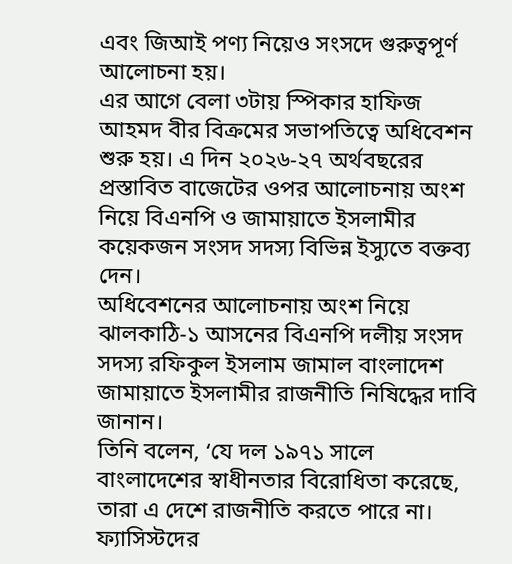এবং জিআই পণ্য নিয়েও সংসদে গুরুত্বপূর্ণ আলোচনা হয়।
এর আগে বেলা ৩টায় স্পিকার হাফিজ আহমদ বীর বিক্রমের সভাপতিত্বে অধিবেশন শুরু হয়। এ দিন ২০২৬-২৭ অর্থবছরের প্রস্তাবিত বাজেটের ওপর আলোচনায় অংশ নিয়ে বিএনপি ও জামায়াতে ইসলামীর কয়েকজন সংসদ সদস্য বিভিন্ন ইস্যুতে বক্তব্য দেন।
অধিবেশনের আলোচনায় অংশ নিয়ে ঝালকাঠি-১ আসনের বিএনপি দলীয় সংসদ সদস্য রফিকুল ইসলাম জামাল বাংলাদেশ জামায়াতে ইসলামীর রাজনীতি নিষিদ্ধের দাবি জানান।
তিনি বলেন, ‘যে দল ১৯৭১ সালে বাংলাদেশের স্বাধীনতার বিরোধিতা করেছে, তারা এ দেশে রাজনীতি করতে পারে না। ফ্যাসিস্টদের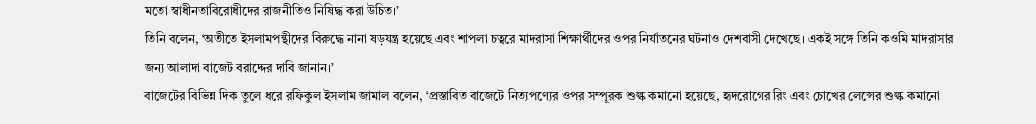মতো স্বাধীনতাবিরোধীদের রাজনীতিও নিষিদ্ধ করা উচিত।’
তিনি বলেন, ‘অতীতে ইসলামপন্থীদের বিরুদ্ধে নানা ষড়যন্ত্র হয়েছে এবং শাপলা চত্বরে মাদরাসা শিক্ষার্থীদের ওপর নির্যাতনের ঘটনাও দেশবাসী দেখেছে। একই সঙ্গে তিনি কওমি মাদরাসার জন্য আলাদা বাজেট বরাদ্দের দাবি জানান।’
বাজেটের বিভিন্ন দিক তুলে ধরে রফিকুল ইসলাম জামাল বলেন, ‘প্রস্তাবিত বাজেটে নিত্যপণ্যের ওপর সম্পূরক শুল্ক কমানো হয়েছে, হৃদরোগের রিং এবং চোখের লেন্সের শুল্ক কমানো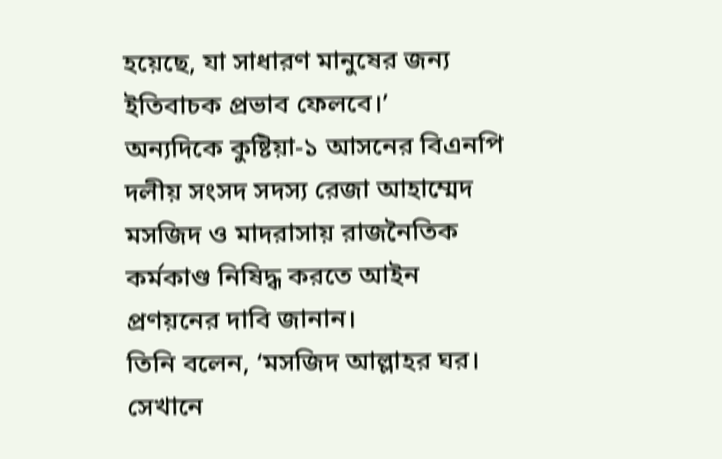হয়েছে, যা সাধারণ মানুষের জন্য ইতিবাচক প্রভাব ফেলবে।’
অন্যদিকে কুষ্টিয়া-১ আসনের বিএনপি দলীয় সংসদ সদস্য রেজা আহাম্মেদ মসজিদ ও মাদরাসায় রাজনৈতিক কর্মকাণ্ড নিষিদ্ধ করতে আইন প্রণয়নের দাবি জানান।
তিনি বলেন, ‘মসজিদ আল্লাহর ঘর। সেখানে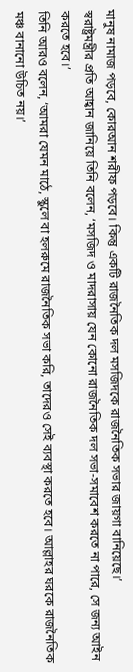মানুষ নামাজ পড়বে, কোরআন শরীফ পড়বে। কিন্তু একটি রাজনৈতিক দল মসজিদকে রাজনৈতিক সভার জায়গা বানিয়েছে।’
স্বরাষ্ট্রমন্ত্রীর প্রতি আহ্বান জানিয়ে তিনি বলেন, ‘মসজিদ ও মাদরাসায় যেন কোনো রাজনৈতিক দল সভা-সমাবেশ করতে না পারে, সে জন্য আইন করতে হবে।’
তিনি আরও বলেন, ‘আমরা যেমন মাঠে, স্কুলে বা হলরুমে রাজনৈতিক সভা করি, তাদেরও সেই ব্যবস্থা করতে হবে। আল্লাহর ঘরকে রাজনৈতিক মঞ্চ বানানো উচিত নয়।’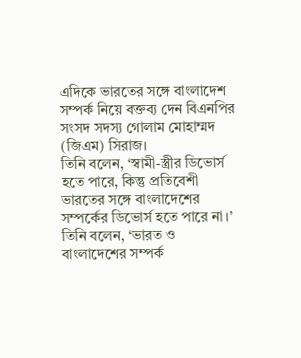এদিকে ভারতের সঙ্গে বাংলাদেশ সম্পর্ক নিয়ে বক্তব্য দেন বিএনপির সংসদ সদস্য গোলাম মোহাম্মদ (জিএম) সিরাজ।
তিনি বলেন, ‘স্বামী-স্ত্রীর ডিভোর্স হতে পারে, কিন্তু প্রতিবেশী ভারতের সঙ্গে বাংলাদেশের সম্পর্কের ডিভোর্স হতে পারে না।’
তিনি বলেন, ‘ভারত ও বাংলাদেশের সম্পর্ক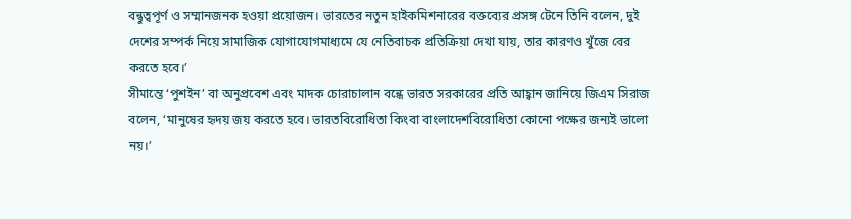বন্ধুত্বপূর্ণ ও সম্মানজনক হওয়া প্রয়োজন। ভারতের নতুন হাইকমিশনারের বক্তব্যের প্রসঙ্গ টেনে তিনি বলেন, দুই দেশের সম্পর্ক নিয়ে সামাজিক যোগাযোগমাধ্যমে যে নেতিবাচক প্রতিক্রিয়া দেখা যায়, তার কারণও খুঁজে বের করতে হবে।’
সীমান্তে ‘পুশইন’ বা অনুপ্রবেশ এবং মাদক চোরাচালান বন্ধে ভারত সরকারের প্রতি আহ্বান জানিয়ে জিএম সিরাজ বলেন, ‘মানুষের হৃদয় জয় করতে হবে। ভারতবিরোধিতা কিংবা বাংলাদেশবিরোধিতা কোনো পক্ষের জন্যই ভালো নয়।’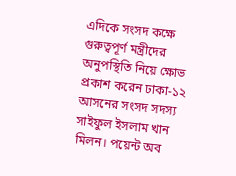এদিকে সংসদ কক্ষে গুরুত্বপূর্ণ মন্ত্রীদের অনুপস্থিতি নিয়ে ক্ষোভ প্রকাশ করেন ঢাকা-১২ আসনের সংসদ সদস্য সাইফুল ইসলাম খান মিলন। পয়েন্ট অব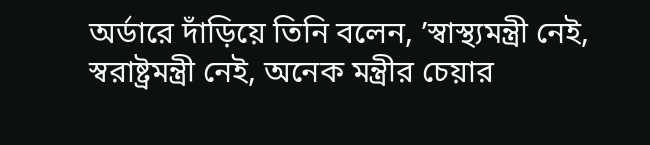অর্ডারে দাঁড়িয়ে তিনি বলেন, ’স্বাস্থ্যমন্ত্রী নেই, স্বরাষ্ট্রমন্ত্রী নেই, অনেক মন্ত্রীর চেয়ার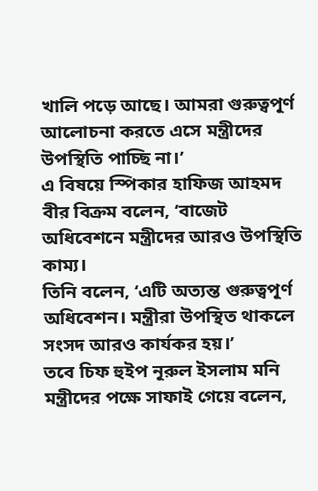খালি পড়ে আছে। আমরা গুরুত্বপূর্ণ আলোচনা করতে এসে মন্ত্রীদের উপস্থিতি পাচ্ছি না।’
এ বিষয়ে স্পিকার হাফিজ আহমদ বীর বিক্রম বলেন, ‘বাজেট অধিবেশনে মন্ত্রীদের আরও উপস্থিতি কাম্য।
তিনি বলেন, ‘এটি অত্যন্ত গুরুত্বপূর্ণ অধিবেশন। মন্ত্রীরা উপস্থিত থাকলে সংসদ আরও কার্যকর হয়।’
তবে চিফ হুইপ নূরুল ইসলাম মনি মন্ত্রীদের পক্ষে সাফাই গেয়ে বলেন,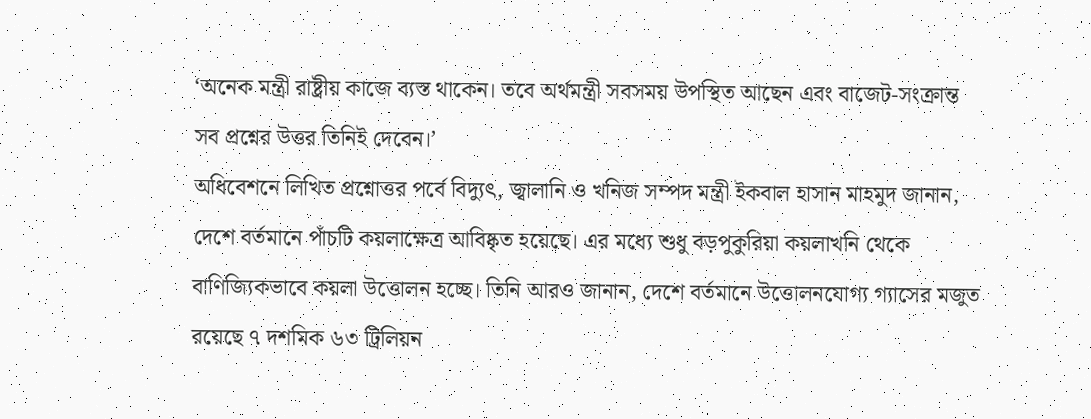‘অনেক মন্ত্রী রাষ্ট্রীয় কাজে ব্যস্ত থাকেন। তবে অর্থমন্ত্রী সবসময় উপস্থিত আছেন এবং বাজেট-সংক্রান্ত সব প্রশ্নের উত্তর তিনিই দেবেন।’
অধিবেশনে লিখিত প্রশ্নোত্তর পর্বে বিদ্যুৎ, জ্বালানি ও খনিজ সম্পদ মন্ত্রী ইকবাল হাসান মাহমুদ জানান, দেশে বর্তমানে পাঁচটি কয়লাক্ষেত্র আবিষ্কৃত হয়েছে। এর মধ্যে শুধু বড়পুকুরিয়া কয়লাখনি থেকে বাণিজ্যিকভাবে কয়লা উত্তোলন হচ্ছে। তিনি আরও জানান, দেশে বর্তমানে উত্তোলনযোগ্য গ্যাসের মজুত রয়েছে ৭ দশমিক ৬৩ ট্রিলিয়ন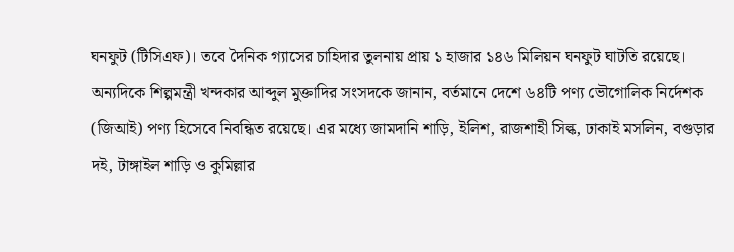ঘনফুট (টিসিএফ)। তবে দৈনিক গ্যাসের চাহিদার তুলনায় প্রায় ১ হাজার ১৪৬ মিলিয়ন ঘনফুট ঘাটতি রয়েছে।
অন্যদিকে শিল্পমন্ত্রী খন্দকার আব্দুল মুক্তাদির সংসদকে জানান, বর্তমানে দেশে ৬৪টি পণ্য ভৌগোলিক নির্দেশক (জিআই) পণ্য হিসেবে নিবন্ধিত রয়েছে। এর মধ্যে জামদানি শাড়ি, ইলিশ, রাজশাহী সিল্ক, ঢাকাই মসলিন, বগুড়ার দই, টাঙ্গাইল শাড়ি ও কুমিল্লার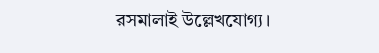রসমালাই উল্লেখযোগ্য।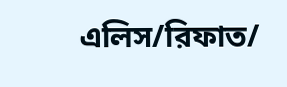এলিস/রিফাত/